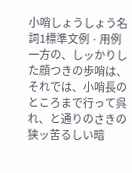小哨しょうしょう名詞1標準文例 · 用例一方の、しッかりした顔つきの歩哨は、それでは、小哨長のところまで行って呉れ、と通りのさきの狭ッ苦るしい暗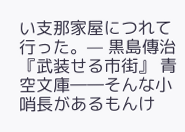い支那家屋につれて行った。— 黒島傳治 『武装せる市街』 青空文庫――そんな小哨長があるもんけ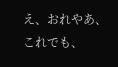え、おれやあ、これでも、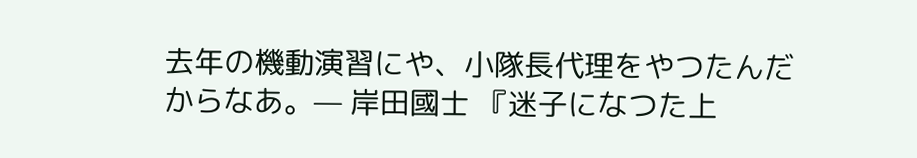去年の機動演習にや、小隊長代理をやつたんだからなあ。— 岸田國士 『迷子になつた上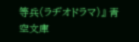等兵(ラヂオドラマ)』 青空文庫